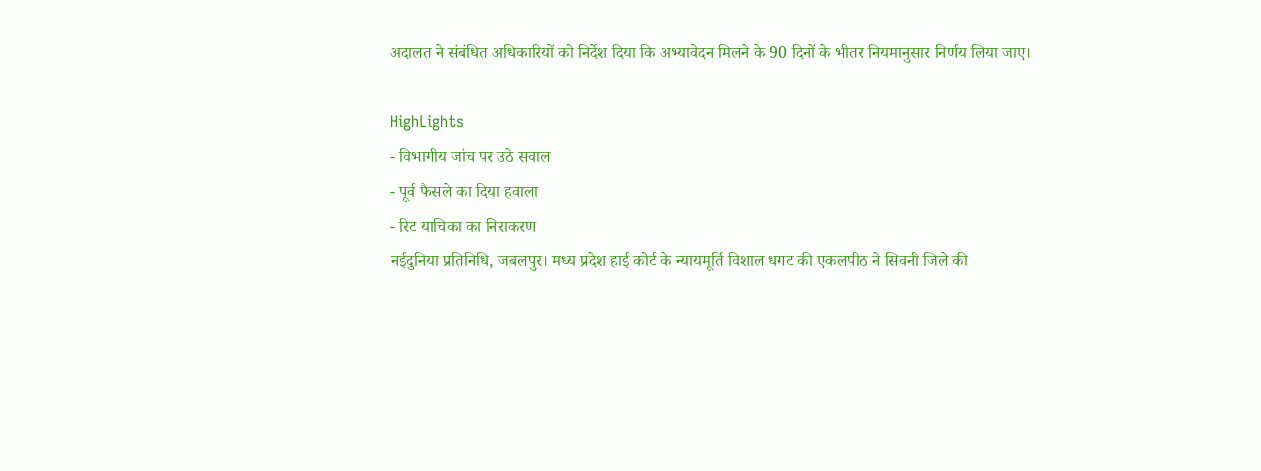अदालत ने संबंधित अधिकारियों को निर्देश दिया कि अभ्यावेदन मिलने के 90 दिनों के भीतर नियमानुसार निर्णय लिया जाए।

HighLights
- विभागीय जांच पर उठे सवाल
- पूर्व फैसले का दिया हवाला
- रिट याचिका का निराकरण
नईदुनिया प्रतिनिधि, जबलपुर। मध्य प्रदेश हाई कोर्ट के न्यायमूर्ति विशाल धगट की एकलपीठ ने सिवनी जिले की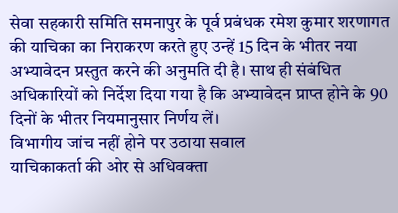सेवा सहकारी समिति समनापुर के पूर्व प्रबंधक रमेश कुमार शरणागत की याचिका का निराकरण करते हुए उन्हें 15 दिन के भीतर नया अभ्यावेदन प्रस्तुत करने की अनुमति दी है। साथ ही संबंधित अधिकारियों को निर्देश दिया गया है कि अभ्यावेदन प्राप्त होने के 90 दिनों के भीतर नियमानुसार निर्णय लें।
विभागीय जांच नहीं होने पर उठाया सवाल
याचिकाकर्ता की ओर से अधिवक्ता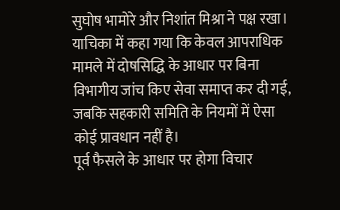सुघोष भामोरे और निशांत मिश्रा ने पक्ष रखा। याचिका में कहा गया कि केवल आपराधिक मामले में दोषसिद्धि के आधार पर बिना विभागीय जांच किए सेवा समाप्त कर दी गई, जबकि सहकारी समिति के नियमों में ऐसा कोई प्रावधान नहीं है।
पूर्व फैसले के आधार पर होगा विचार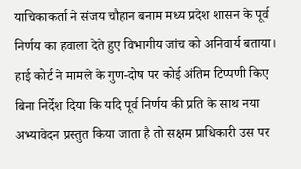याचिकाकर्ता ने संजय चौहान बनाम मध्य प्रदेश शासन के पूर्व निर्णय का हवाला देते हुए विभागीय जांच को अनिवार्य बताया। हाई कोर्ट ने मामले के गुण-दोष पर कोई अंतिम टिप्पणी किए बिना निर्देश दिया कि यदि पूर्व निर्णय की प्रति के साथ नया अभ्यावेदन प्रस्तुत किया जाता है तो सक्षम प्राधिकारी उस पर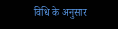विधि के अनुसार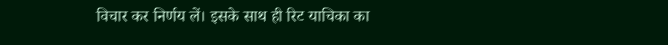विचार कर निर्णय लें। इसके साथ ही रिट याचिका का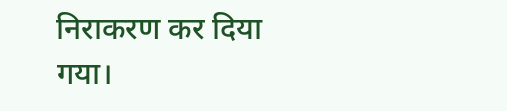निराकरण कर दिया गया।